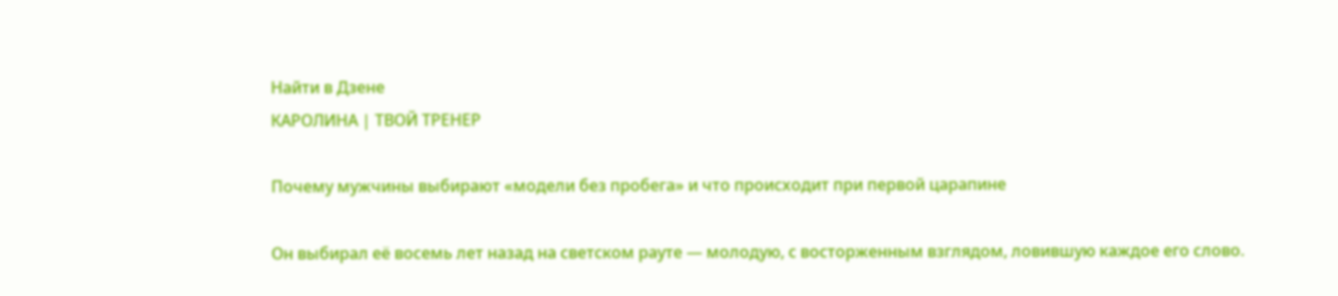Найти в Дзене
КАРОЛИНА | ТВОЙ ТРЕНЕР

Почему мужчины выбирают «модели без пробега» и что происходит при первой царапине

Он выбирал её восемь лет назад на светском рауте — молодую, с восторженным взглядом, ловившую каждое его слово.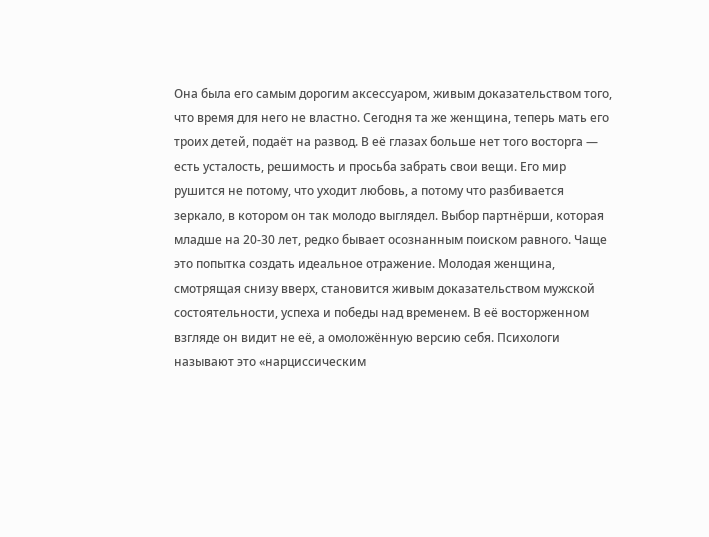Она была его самым дорогим аксессуаром, живым доказательством того, что время для него не властно. Сегодня та же женщина, теперь мать его троих детей, подаёт на развод. В её глазах больше нет того восторга — есть усталость, решимость и просьба забрать свои вещи. Его мир рушится не потому, что уходит любовь, а потому что разбивается зеркало, в котором он так молодо выглядел. Выбор партнёрши, которая младше на 20-30 лет, редко бывает осознанным поиском равного. Чаще это попытка создать идеальное отражение. Молодая женщина, смотрящая снизу вверх, становится живым доказательством мужской состоятельности, успеха и победы над временем. В её восторженном взгляде он видит не её, а омоложённую версию себя. Психологи называют это «нарциссическим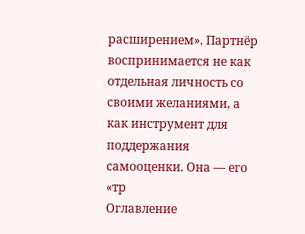расширением». Партнёр воспринимается не как отдельная личность со своими желаниями, а как инструмент для поддержания самооценки. Она — его «тр
Оглавление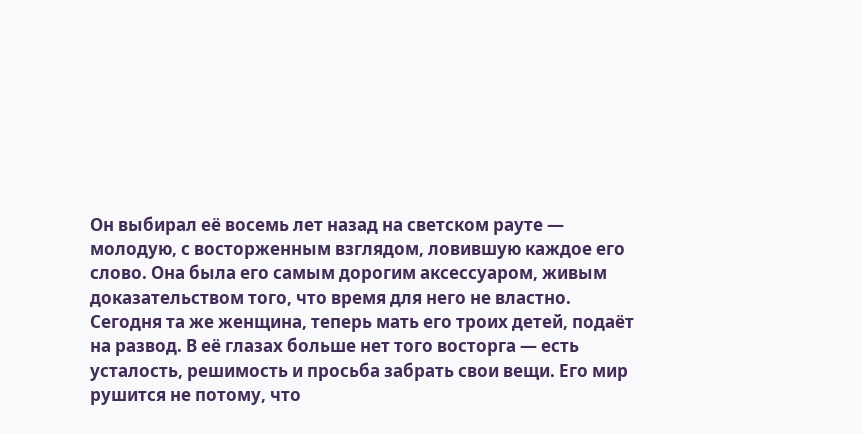Он выбирал её восемь лет назад на светском рауте — молодую, с восторженным взглядом, ловившую каждое его слово. Она была его самым дорогим аксессуаром, живым доказательством того, что время для него не властно. Сегодня та же женщина, теперь мать его троих детей, подаёт на развод. В её глазах больше нет того восторга — есть усталость, решимость и просьба забрать свои вещи. Его мир рушится не потому, что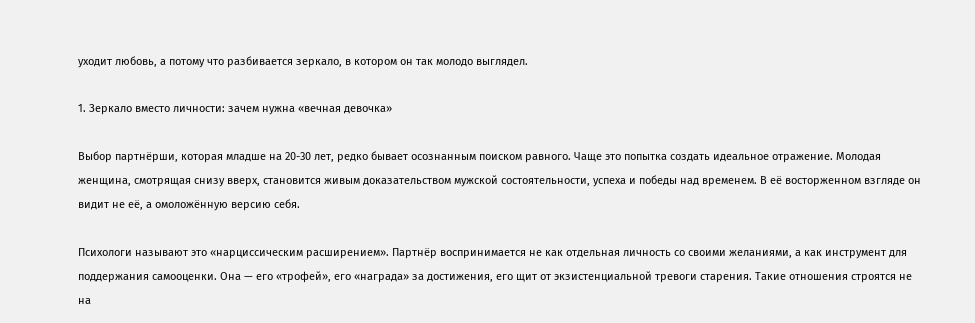уходит любовь, а потому что разбивается зеркало, в котором он так молодо выглядел.

1. Зеркало вместо личности: зачем нужна «вечная девочка»

Выбор партнёрши, которая младше на 20-30 лет, редко бывает осознанным поиском равного. Чаще это попытка создать идеальное отражение. Молодая женщина, смотрящая снизу вверх, становится живым доказательством мужской состоятельности, успеха и победы над временем. В её восторженном взгляде он видит не её, а омоложённую версию себя.

Психологи называют это «нарциссическим расширением». Партнёр воспринимается не как отдельная личность со своими желаниями, а как инструмент для поддержания самооценки. Она — его «трофей», его «награда» за достижения, его щит от экзистенциальной тревоги старения. Такие отношения строятся не на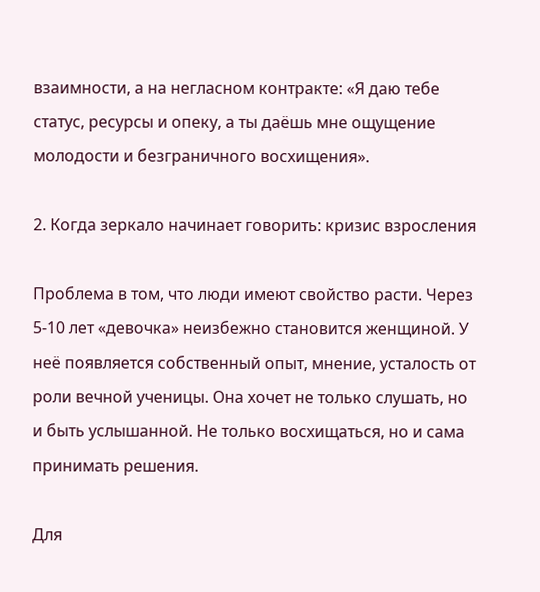взаимности, а на негласном контракте: «Я даю тебе статус, ресурсы и опеку, а ты даёшь мне ощущение молодости и безграничного восхищения».

2. Когда зеркало начинает говорить: кризис взросления

Проблема в том, что люди имеют свойство расти. Через 5-10 лет «девочка» неизбежно становится женщиной. У неё появляется собственный опыт, мнение, усталость от роли вечной ученицы. Она хочет не только слушать, но и быть услышанной. Не только восхищаться, но и сама принимать решения.

Для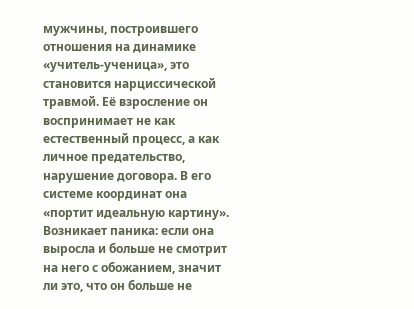мужчины, построившего отношения на динамике «учитель-ученица», это становится нарциссической травмой. Её взросление он воспринимает не как естественный процесс, а как личное предательство, нарушение договора. В его системе координат она «портит идеальную картину». Возникает паника: если она выросла и больше не смотрит на него с обожанием, значит ли это, что он больше не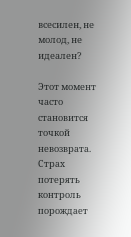всесилен, не молод, не идеален?

Этот момент часто становится точкой невозврата. Страх потерять контроль порождает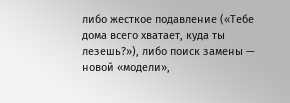либо жесткое подавление («Тебе дома всего хватает, куда ты лезешь?»), либо поиск замены — новой «модели»,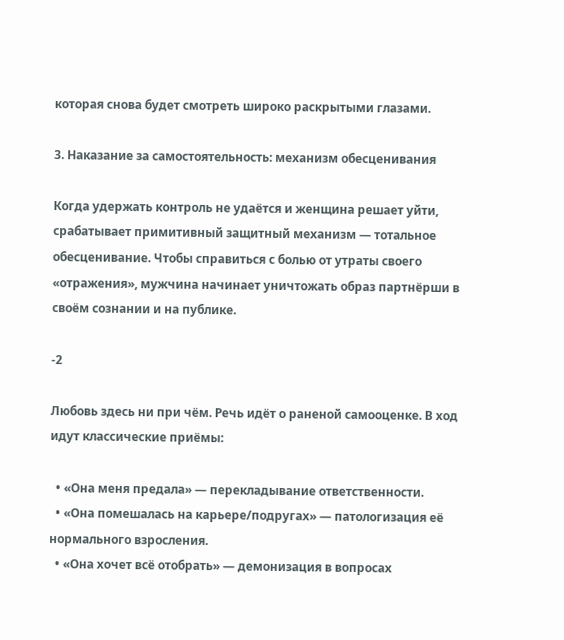которая снова будет смотреть широко раскрытыми глазами.

3. Наказание за самостоятельность: механизм обесценивания

Когда удержать контроль не удаётся и женщина решает уйти, срабатывает примитивный защитный механизм — тотальное обесценивание. Чтобы справиться с болью от утраты своего «отражения», мужчина начинает уничтожать образ партнёрши в своём сознании и на публике.

-2

Любовь здесь ни при чём. Речь идёт о раненой самооценке. В ход идут классические приёмы:

  • «Она меня предала» — перекладывание ответственности.
  • «Она помешалась на карьере/подругах» — патологизация её нормального взросления.
  • «Она хочет всё отобрать» — демонизация в вопросах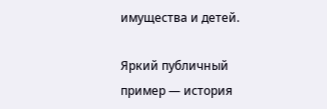имущества и детей.

Яркий публичный пример — история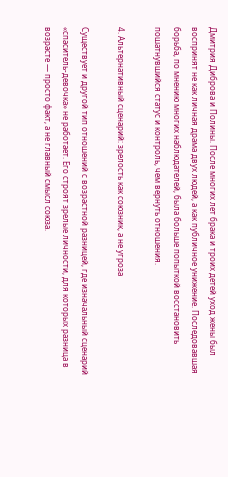Дмитрия Диброва и Полины. После многих лет брака и троих детей уход жены был воспринят не как личная драма двух людей, а как публичное унижение. Последовавшая борьба, по мнению многих наблюдателей, была больше попыткой восстановить пошатнувшийся статус и контроль, чем вернуть отношения.

4. Альтернативный сценарий: зрелость как союзник, а не угроза

Существует и другой тип отношений с возрастной разницей, где изначальный сценарий «спаситель-девочка» не работает. Его строят зрелые личности, для которых разница в возрасте — просто факт, а не главный смысл союза.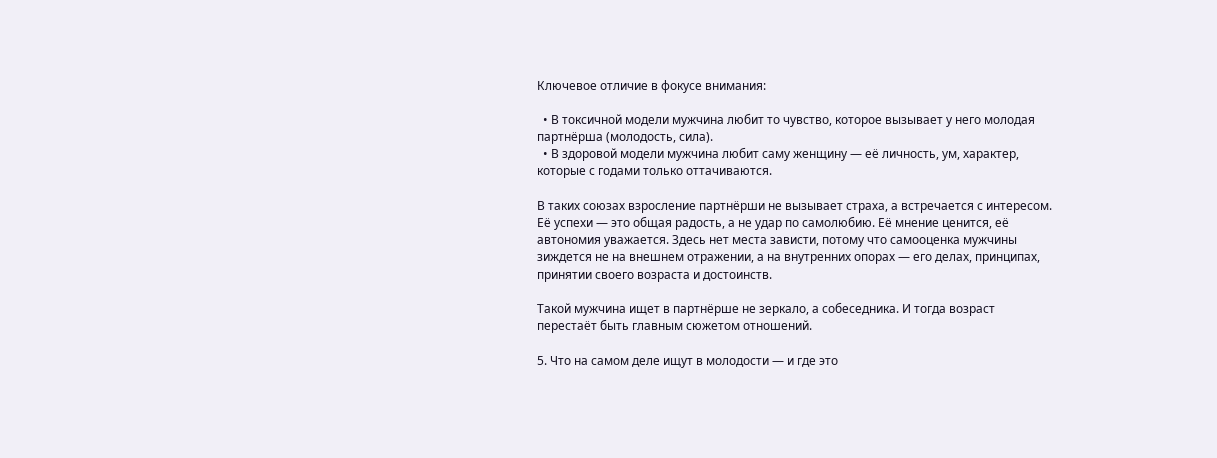Ключевое отличие в фокусе внимания:

  • В токсичной модели мужчина любит то чувство, которое вызывает у него молодая партнёрша (молодость, сила).
  • В здоровой модели мужчина любит саму женщину — её личность, ум, характер, которые с годами только оттачиваются.

В таких союзах взросление партнёрши не вызывает страха, а встречается с интересом. Её успехи — это общая радость, а не удар по самолюбию. Её мнение ценится, её автономия уважается. Здесь нет места зависти, потому что самооценка мужчины зиждется не на внешнем отражении, а на внутренних опорах — его делах, принципах, принятии своего возраста и достоинств.

Такой мужчина ищет в партнёрше не зеркало, а собеседника. И тогда возраст перестаёт быть главным сюжетом отношений.

5. Что на самом деле ищут в молодости — и где это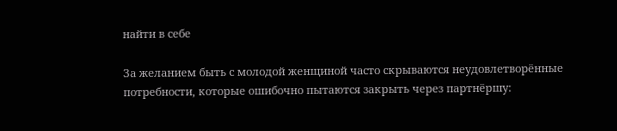найти в себе

За желанием быть с молодой женщиной часто скрываются неудовлетворённые потребности, которые ошибочно пытаются закрыть через партнёршу: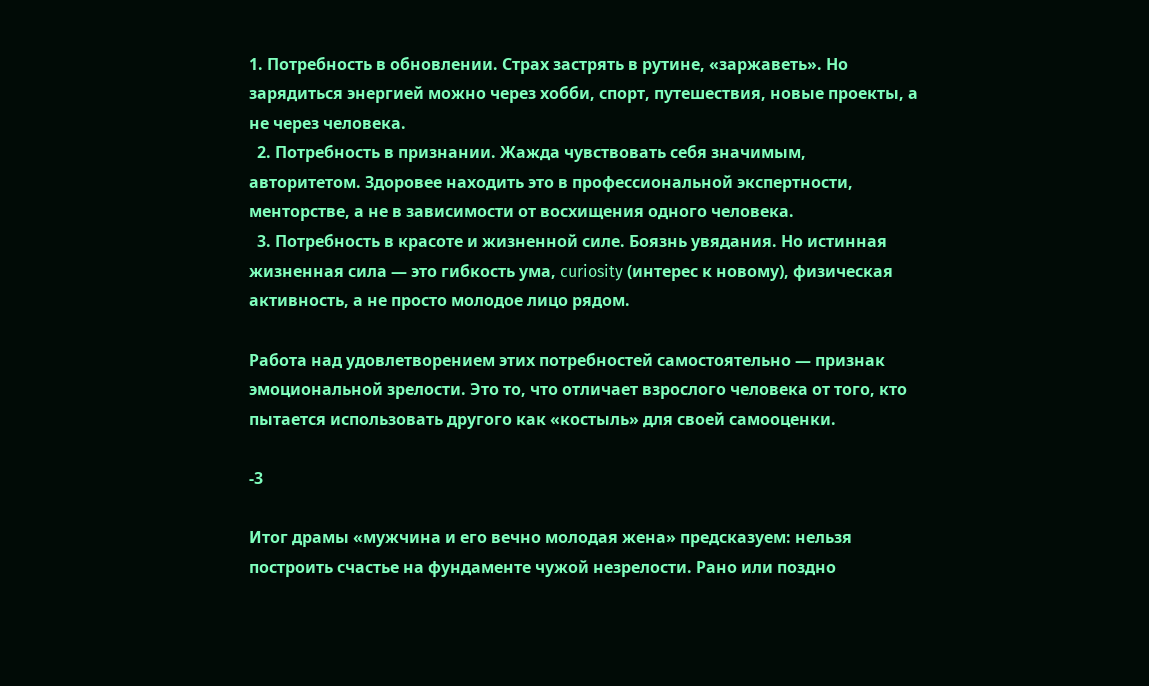1. Потребность в обновлении. Страх застрять в рутине, «заржаветь». Но зарядиться энергией можно через хобби, спорт, путешествия, новые проекты, а не через человека.
  2. Потребность в признании. Жажда чувствовать себя значимым, авторитетом. Здоровее находить это в профессиональной экспертности, менторстве, а не в зависимости от восхищения одного человека.
  3. Потребность в красоте и жизненной силе. Боязнь увядания. Но истинная жизненная сила — это гибкость ума, curiosity (интерес к новому), физическая активность, а не просто молодое лицо рядом.

Работа над удовлетворением этих потребностей самостоятельно — признак эмоциональной зрелости. Это то, что отличает взрослого человека от того, кто пытается использовать другого как «костыль» для своей самооценки.

-3

Итог драмы «мужчина и его вечно молодая жена» предсказуем: нельзя построить счастье на фундаменте чужой незрелости. Рано или поздно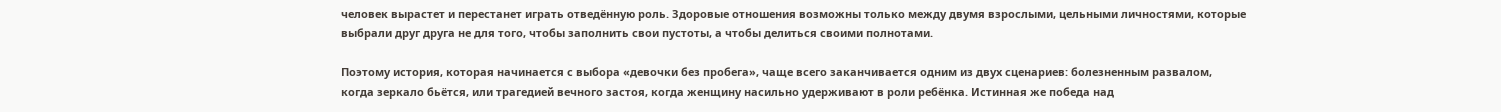человек вырастет и перестанет играть отведённую роль. Здоровые отношения возможны только между двумя взрослыми, цельными личностями, которые выбрали друг друга не для того, чтобы заполнить свои пустоты, а чтобы делиться своими полнотами.

Поэтому история, которая начинается с выбора «девочки без пробега», чаще всего заканчивается одним из двух сценариев: болезненным развалом, когда зеркало бьётся, или трагедией вечного застоя, когда женщину насильно удерживают в роли ребёнка. Истинная же победа над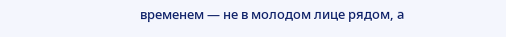временем — не в молодом лице рядом, а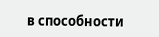в способности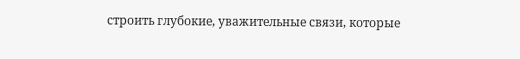строить глубокие, уважительные связи, которые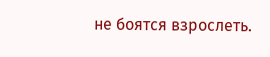не боятся взрослеть.